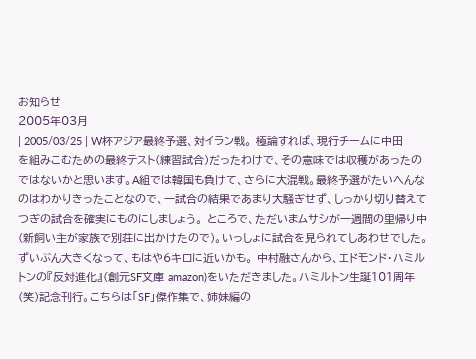お知らせ
2005年03月
| 2005/03/25 | W杯アジア最終予選、対イラン戦。 極論すれば、現行チームに中田を組みこむための最終テスト(練習試合)だったわけで、その意味では収穫があったのではないかと思います。A組では韓国も負けて、さらに大混戦。最終予選がたいへんなのはわかりきったことなので、一試合の結果であまり大騒ぎせず、しっかり切り替えてつぎの試合を確実にものにしましょう。 ところで、ただいまムサシが一週間の里帰り中(新飼い主が家族で別荘に出かけたので)。いっしょに試合を見られてしあわせでした。ずいぶん大きくなって、もはや6キロに近いかも。 中村融さんから、エドモンド・ハミルトンの『反対進化』(創元SF文庫 amazon)をいただきました。ハミルトン生誕101周年(笑)記念刊行。こちらは「SF」傑作集で、姉妹編の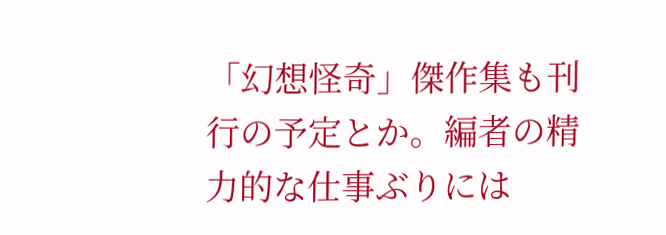「幻想怪奇」傑作集も刊行の予定とか。編者の精力的な仕事ぶりには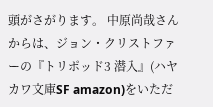頭がさがります。 中原尚哉さんからは、ジョン・クリストファーの『トリポッド3 潜入』(ハヤカワ文庫SF amazon)をいただ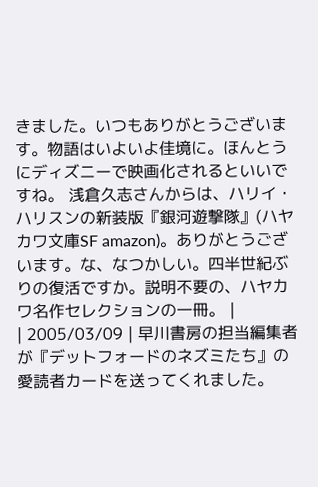きました。いつもありがとうございます。物語はいよいよ佳境に。ほんとうにディズニーで映画化されるといいですね。 浅倉久志さんからは、ハリイ・ハリスンの新装版『銀河遊撃隊』(ハヤカワ文庫SF amazon)。ありがとうございます。な、なつかしい。四半世紀ぶりの復活ですか。説明不要の、ハヤカワ名作セレクションの一冊。 |
| 2005/03/09 | 早川書房の担当編集者が『デットフォードのネズミたち』の愛読者カードを送ってくれました。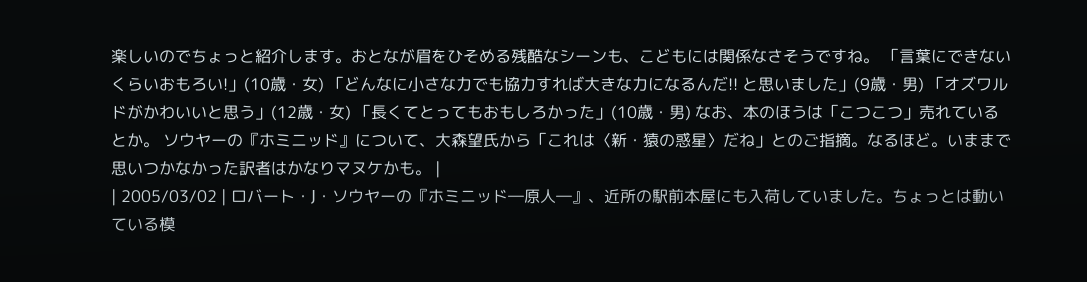楽しいのでちょっと紹介します。おとなが眉をひそめる残酷なシーンも、こどもには関係なさそうですね。 「言葉にできないくらいおもろい!」(10歳・女) 「どんなに小さな力でも協力すれば大きな力になるんだ!! と思いました」(9歳・男) 「オズワルドがかわいいと思う」(12歳・女) 「長くてとってもおもしろかった」(10歳・男) なお、本のほうは「こつこつ」売れているとか。 ソウヤーの『ホミニッド』について、大森望氏から「これは〈新・猿の惑星〉だね」とのご指摘。なるほど。いままで思いつかなかった訳者はかなりマヌケかも。 |
| 2005/03/02 | ロバート・J・ソウヤーの『ホミニッド―原人―』、近所の駅前本屋にも入荷していました。ちょっとは動いている模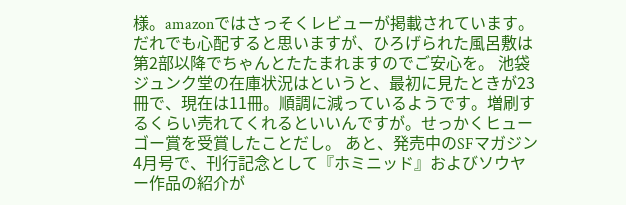様。amazonではさっそくレビューが掲載されています。だれでも心配すると思いますが、ひろげられた風呂敷は第2部以降でちゃんとたたまれますのでご安心を。 池袋ジュンク堂の在庫状況はというと、最初に見たときが23冊で、現在は11冊。順調に減っているようです。増刷するくらい売れてくれるといいんですが。せっかくヒューゴー賞を受賞したことだし。 あと、発売中のSFマガジン4月号で、刊行記念として『ホミニッド』およびソウヤー作品の紹介が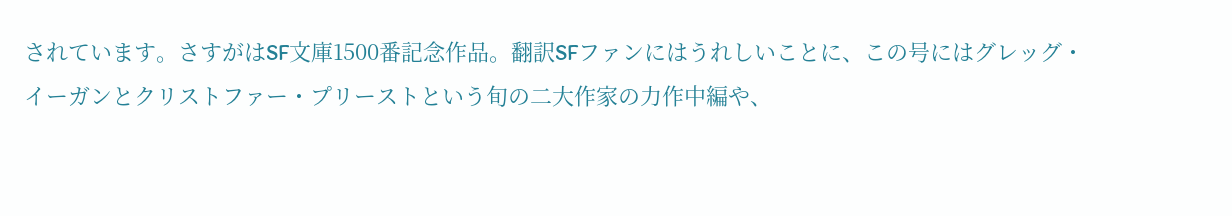されています。さすがはSF文庫1500番記念作品。翻訳SFファンにはうれしいことに、この号にはグレッグ・イーガンとクリストファー・プリーストという旬の二大作家の力作中編や、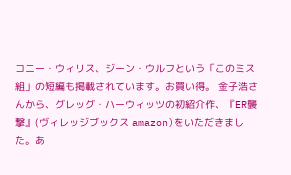コニー・ウィリス、ジーン・ウルフという「このミス組」の短編も掲載されています。お買い得。 金子浩さんから、グレッグ・ハーウィッツの初紹介作、『ER襲撃』(ヴィレッジブックス amazon)をいただきました。あ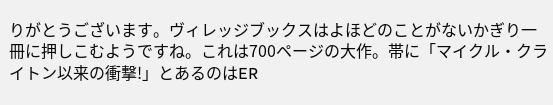りがとうございます。ヴィレッジブックスはよほどのことがないかぎり一冊に押しこむようですね。これは700ページの大作。帯に「マイクル・クライトン以来の衝撃!」とあるのはER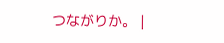つながりか。 |